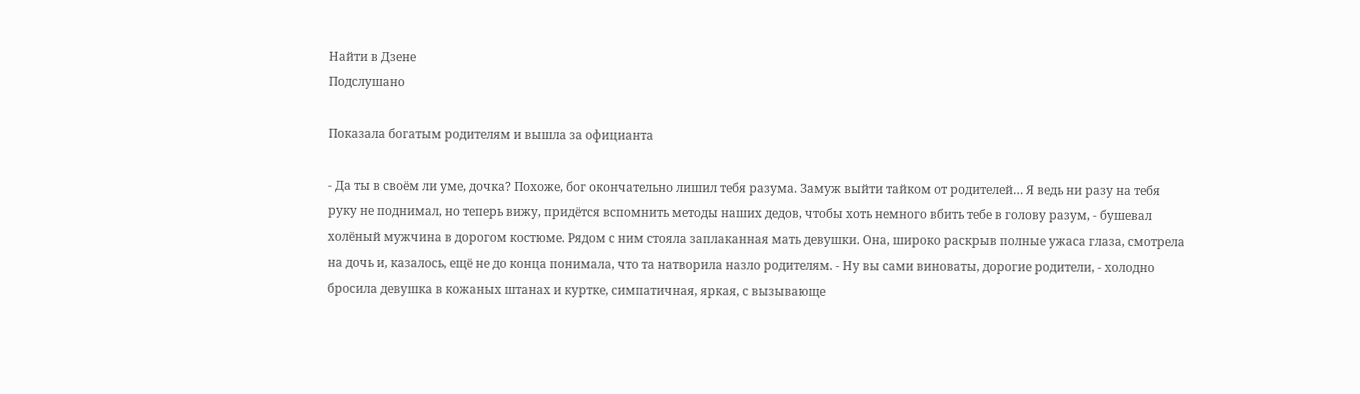Найти в Дзене
Подслушано

Показала богатым родителям и вышла за официанта

- Да ты в своём ли уме, дочка? Похоже, бог окончательно лишил тебя разума. Замуж выйти тайком от родителей… Я ведь ни разу на тебя руку не поднимал, но теперь вижу, придётся вспомнить методы наших дедов, чтобы хоть немного вбить тебе в голову разум, - бушевал холёный мужчина в дорогом костюме. Рядом с ним стояла заплаканная мать девушки. Она, широко раскрыв полные ужаса глаза, смотрела на дочь и, казалось, ещё не до конца понимала, что та натворила назло родителям. - Ну вы сами виноваты, дорогие родители, - холодно бросила девушка в кожаных штанах и куртке, симпатичная, яркая, с вызывающе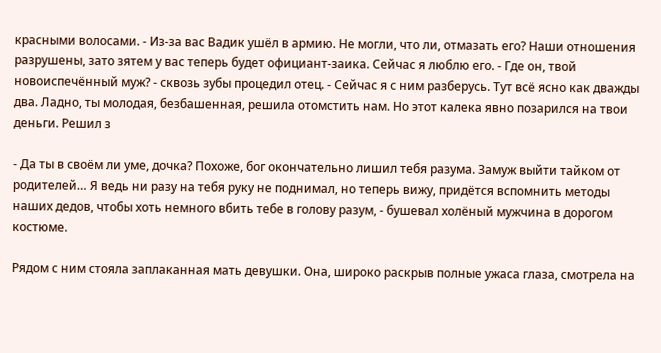красными волосами. - Из-за вас Вадик ушёл в армию. Не могли, что ли, отмазать его? Наши отношения разрушены, зато зятем у вас теперь будет официант-заика. Сейчас я люблю его. - Где он, твой новоиспечённый муж? - сквозь зубы процедил отец. - Сейчас я с ним разберусь. Тут всё ясно как дважды два. Ладно, ты молодая, безбашенная, решила отомстить нам. Но этот калека явно позарился на твои деньги. Решил з

- Да ты в своём ли уме, дочка? Похоже, бог окончательно лишил тебя разума. Замуж выйти тайком от родителей… Я ведь ни разу на тебя руку не поднимал, но теперь вижу, придётся вспомнить методы наших дедов, чтобы хоть немного вбить тебе в голову разум, - бушевал холёный мужчина в дорогом костюме.

Рядом с ним стояла заплаканная мать девушки. Она, широко раскрыв полные ужаса глаза, смотрела на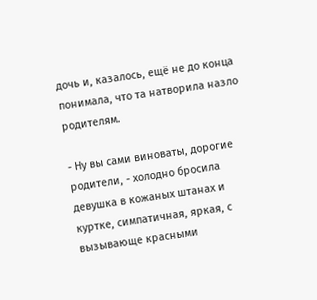дочь и, казалось, ещё не до конца понимала, что та натворила назло родителям.

- Ну вы сами виноваты, дорогие родители, - холодно бросила девушка в кожаных штанах и куртке, симпатичная, яркая, с вызывающе красными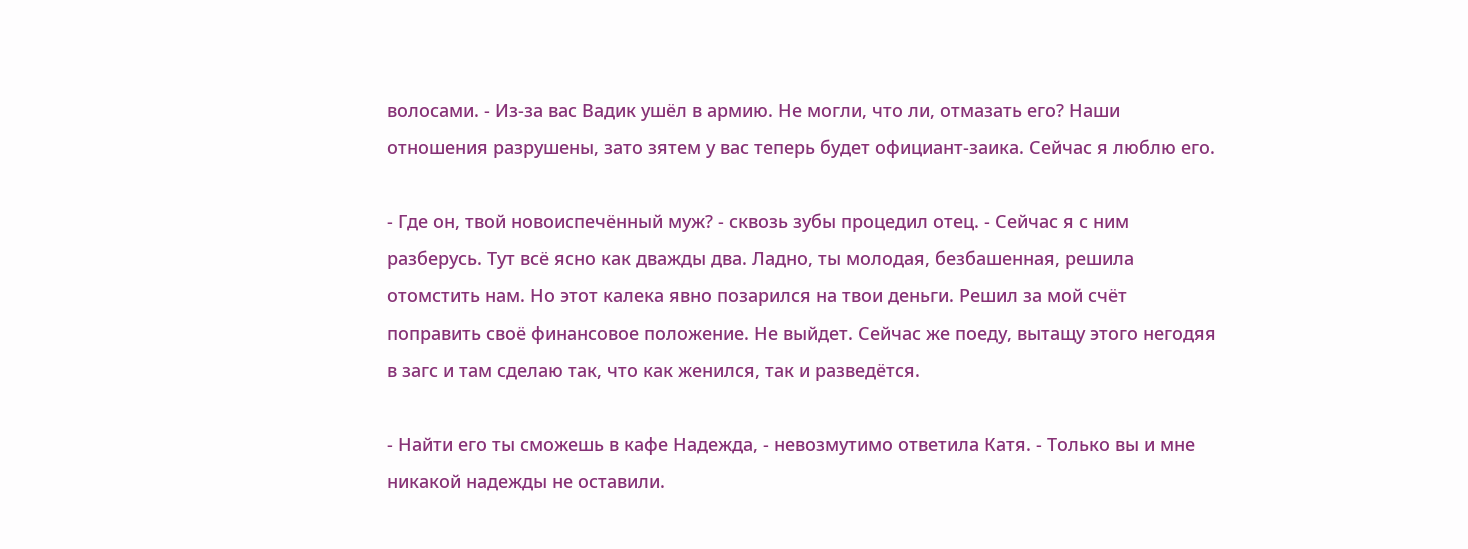волосами. - Из-за вас Вадик ушёл в армию. Не могли, что ли, отмазать его? Наши отношения разрушены, зато зятем у вас теперь будет официант-заика. Сейчас я люблю его.

- Где он, твой новоиспечённый муж? - сквозь зубы процедил отец. - Сейчас я с ним разберусь. Тут всё ясно как дважды два. Ладно, ты молодая, безбашенная, решила отомстить нам. Но этот калека явно позарился на твои деньги. Решил за мой счёт поправить своё финансовое положение. Не выйдет. Сейчас же поеду, вытащу этого негодяя в загс и там сделаю так, что как женился, так и разведётся.

- Найти его ты сможешь в кафе Надежда, - невозмутимо ответила Катя. - Только вы и мне никакой надежды не оставили.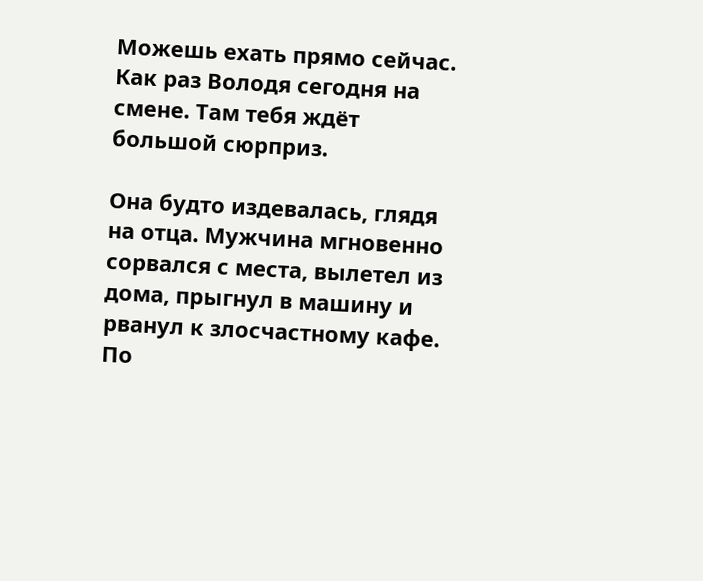Можешь ехать прямо сейчас. Как раз Володя сегодня на смене. Там тебя ждёт большой сюрприз.

Она будто издевалась, глядя на отца. Мужчина мгновенно сорвался с места, вылетел из дома, прыгнул в машину и рванул к злосчастному кафе. По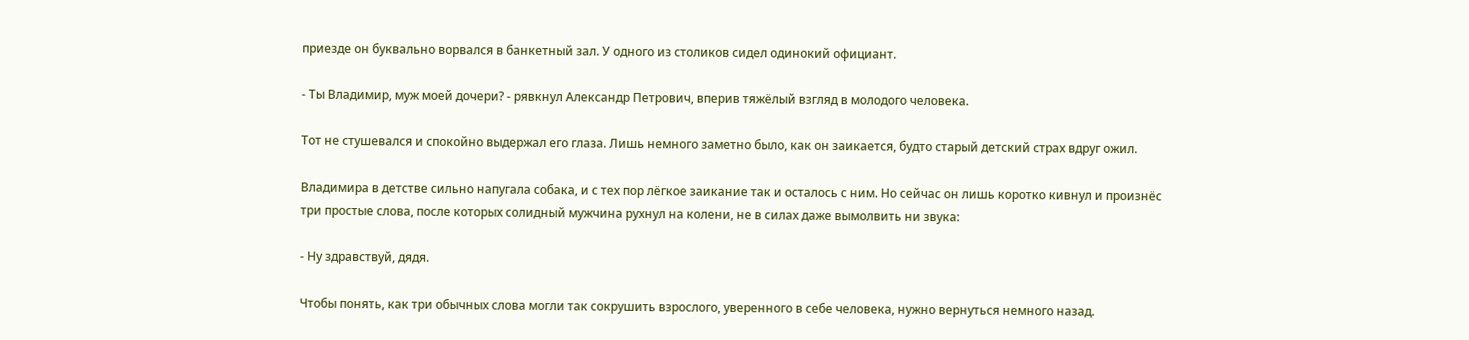приезде он буквально ворвался в банкетный зал. У одного из столиков сидел одинокий официант.

- Ты Владимир, муж моей дочери? - рявкнул Александр Петрович, вперив тяжёлый взгляд в молодого человека.

Тот не стушевался и спокойно выдержал его глаза. Лишь немного заметно было, как он заикается, будто старый детский страх вдруг ожил.

Владимира в детстве сильно напугала собака, и с тех пор лёгкое заикание так и осталось с ним. Но сейчас он лишь коротко кивнул и произнёс три простые слова, после которых солидный мужчина рухнул на колени, не в силах даже вымолвить ни звука:

- Ну здравствуй, дядя.

Чтобы понять, как три обычных слова могли так сокрушить взрослого, уверенного в себе человека, нужно вернуться немного назад.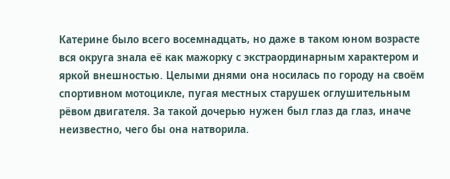Катерине было всего восемнадцать, но даже в таком юном возрасте вся округа знала её как мажорку с экстраординарным характером и яркой внешностью. Целыми днями она носилась по городу на своём спортивном мотоцикле, пугая местных старушек оглушительным рёвом двигателя. За такой дочерью нужен был глаз да глаз, иначе неизвестно, чего бы она натворила.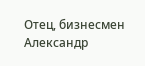Отец, бизнесмен Александр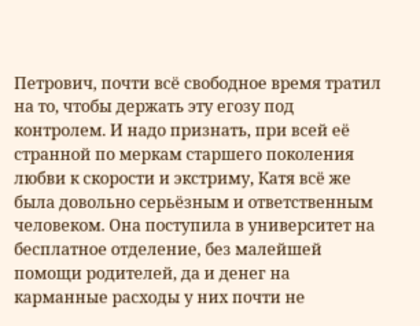Петрович, почти всё свободное время тратил на то, чтобы держать эту егозу под контролем. И надо признать, при всей её странной по меркам старшего поколения любви к скорости и экстриму, Катя всё же была довольно серьёзным и ответственным человеком. Она поступила в университет на бесплатное отделение, без малейшей помощи родителей, да и денег на карманные расходы у них почти не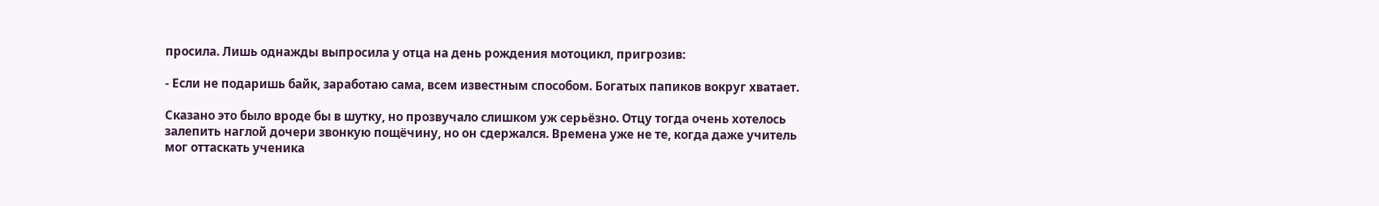просила. Лишь однажды выпросила у отца на день рождения мотоцикл, пригрозив:

- Если не подаришь байк, заработаю сама, всем известным способом. Богатых папиков вокруг хватает.

Сказано это было вроде бы в шутку, но прозвучало слишком уж серьёзно. Отцу тогда очень хотелось залепить наглой дочери звонкую пощёчину, но он сдержался. Времена уже не те, когда даже учитель мог оттаскать ученика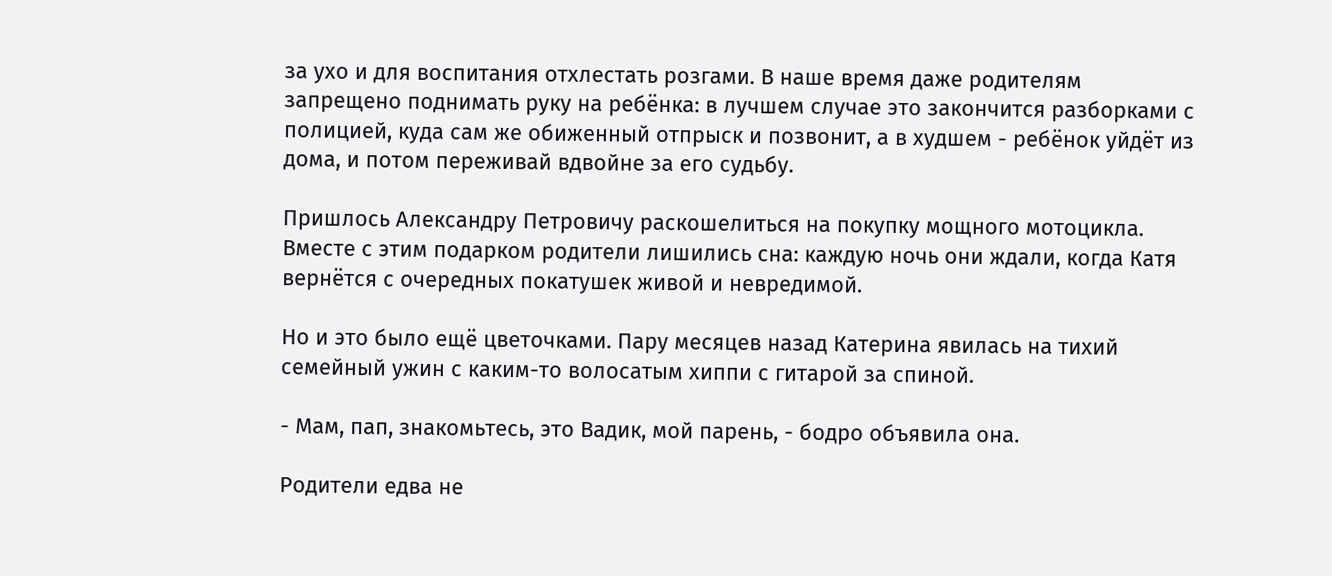за ухо и для воспитания отхлестать розгами. В наше время даже родителям запрещено поднимать руку на ребёнка: в лучшем случае это закончится разборками с полицией, куда сам же обиженный отпрыск и позвонит, а в худшем - ребёнок уйдёт из дома, и потом переживай вдвойне за его судьбу.

Пришлось Александру Петровичу раскошелиться на покупку мощного мотоцикла. Вместе с этим подарком родители лишились сна: каждую ночь они ждали, когда Катя вернётся с очередных покатушек живой и невредимой.

Но и это было ещё цветочками. Пару месяцев назад Катерина явилась на тихий семейный ужин с каким-то волосатым хиппи с гитарой за спиной.

- Мам, пап, знакомьтесь, это Вадик, мой парень, - бодро объявила она.

Родители едва не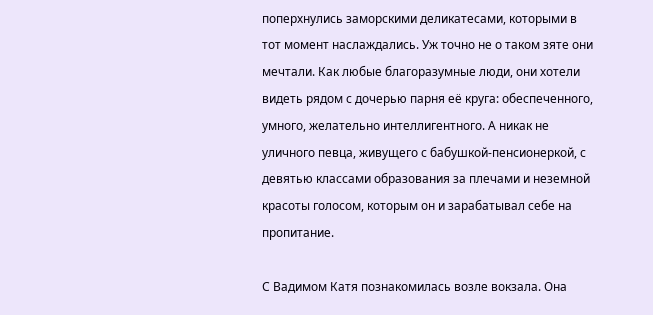поперхнулись заморскими деликатесами, которыми в тот момент наслаждались. Уж точно не о таком зяте они мечтали. Как любые благоразумные люди, они хотели видеть рядом с дочерью парня её круга: обеспеченного, умного, желательно интеллигентного. А никак не уличного певца, живущего с бабушкой-пенсионеркой, с девятью классами образования за плечами и неземной красоты голосом, которым он и зарабатывал себе на пропитание.

С Вадимом Катя познакомилась возле вокзала. Она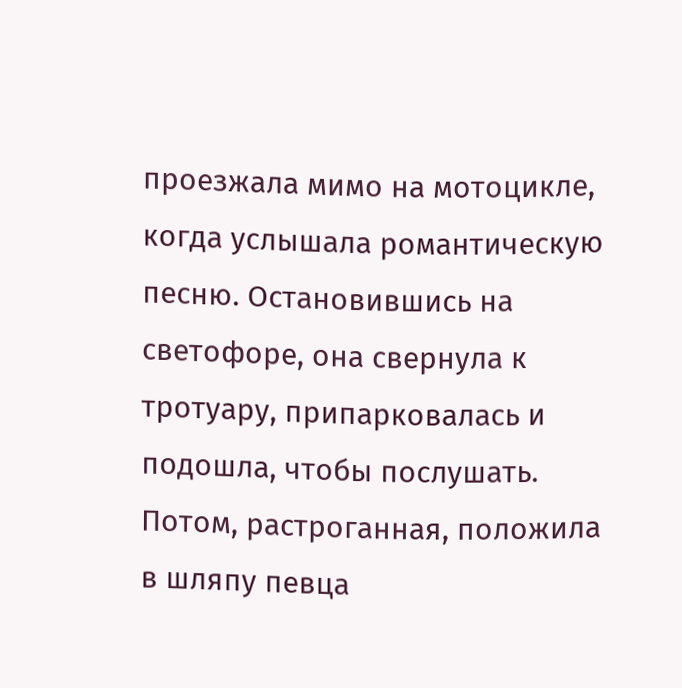проезжала мимо на мотоцикле, когда услышала романтическую песню. Остановившись на светофоре, она свернула к тротуару, припарковалась и подошла, чтобы послушать. Потом, растроганная, положила в шляпу певца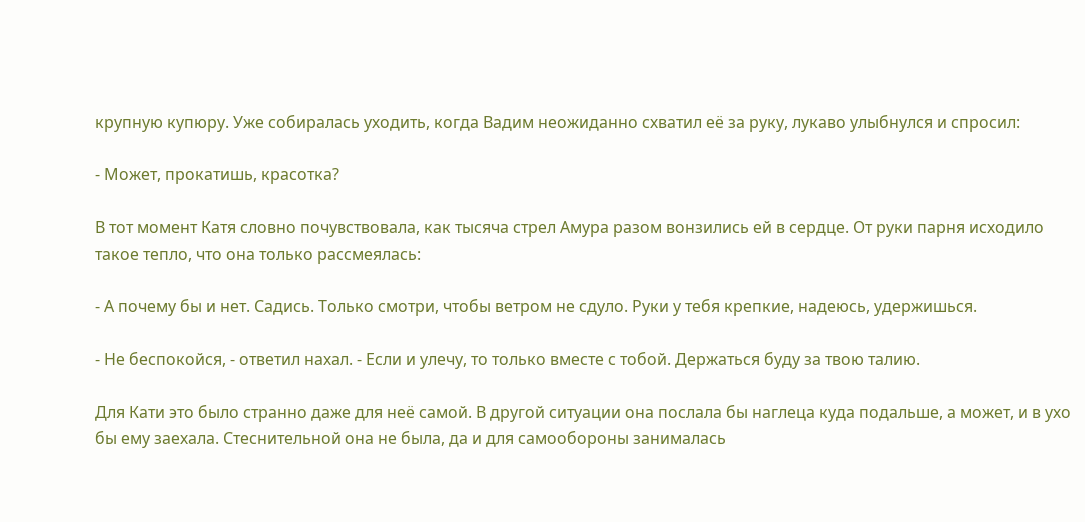крупную купюру. Уже собиралась уходить, когда Вадим неожиданно схватил её за руку, лукаво улыбнулся и спросил:

- Может, прокатишь, красотка?

В тот момент Катя словно почувствовала, как тысяча стрел Амура разом вонзились ей в сердце. От руки парня исходило такое тепло, что она только рассмеялась:

- А почему бы и нет. Садись. Только смотри, чтобы ветром не сдуло. Руки у тебя крепкие, надеюсь, удержишься.

- Не беспокойся, - ответил нахал. - Если и улечу, то только вместе с тобой. Держаться буду за твою талию.

Для Кати это было странно даже для неё самой. В другой ситуации она послала бы наглеца куда подальше, а может, и в ухо бы ему заехала. Стеснительной она не была, да и для самообороны занималась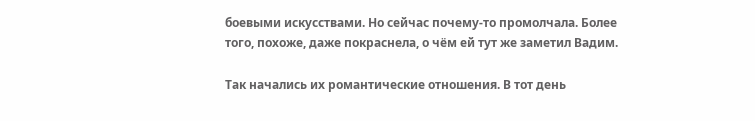боевыми искусствами. Но сейчас почему-то промолчала. Более того, похоже, даже покраснела, о чём ей тут же заметил Вадим.

Так начались их романтические отношения. В тот день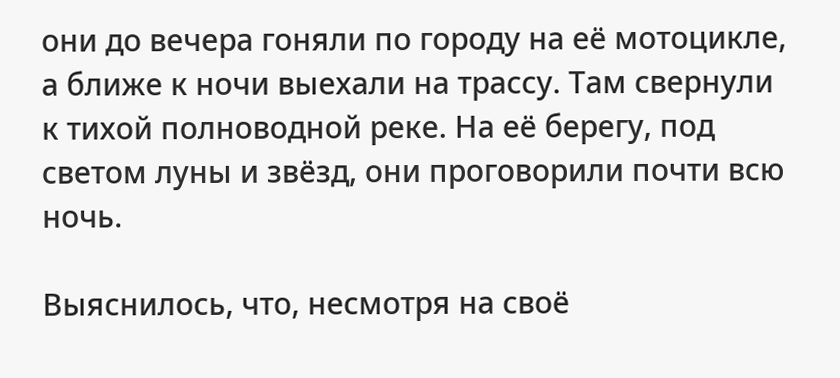они до вечера гоняли по городу на её мотоцикле, а ближе к ночи выехали на трассу. Там свернули к тихой полноводной реке. На её берегу, под светом луны и звёзд, они проговорили почти всю ночь.

Выяснилось, что, несмотря на своё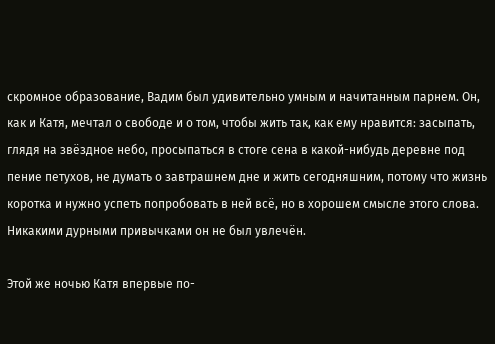скромное образование, Вадим был удивительно умным и начитанным парнем. Он, как и Катя, мечтал о свободе и о том, чтобы жить так, как ему нравится: засыпать, глядя на звёздное небо, просыпаться в стоге сена в какой-нибудь деревне под пение петухов, не думать о завтрашнем дне и жить сегодняшним, потому что жизнь коротка и нужно успеть попробовать в ней всё, но в хорошем смысле этого слова. Никакими дурными привычками он не был увлечён.

Этой же ночью Катя впервые по-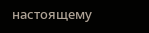настоящему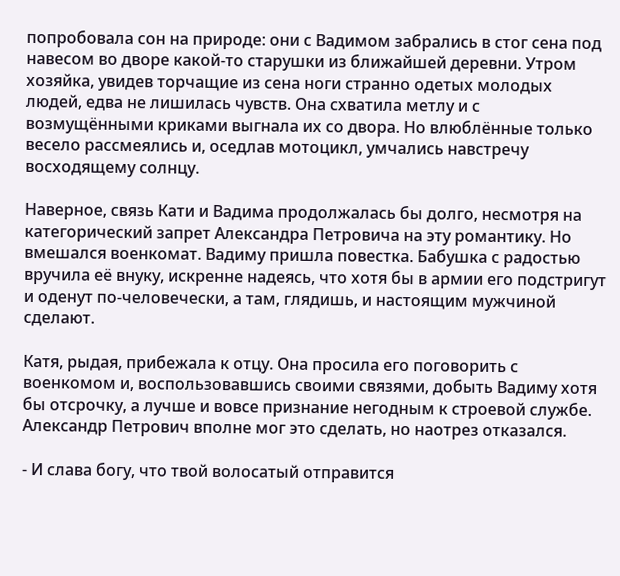попробовала сон на природе: они с Вадимом забрались в стог сена под навесом во дворе какой-то старушки из ближайшей деревни. Утром хозяйка, увидев торчащие из сена ноги странно одетых молодых людей, едва не лишилась чувств. Она схватила метлу и с возмущёнными криками выгнала их со двора. Но влюблённые только весело рассмеялись и, оседлав мотоцикл, умчались навстречу восходящему солнцу.

Наверное, связь Кати и Вадима продолжалась бы долго, несмотря на категорический запрет Александра Петровича на эту романтику. Но вмешался военкомат. Вадиму пришла повестка. Бабушка с радостью вручила её внуку, искренне надеясь, что хотя бы в армии его подстригут и оденут по-человечески, а там, глядишь, и настоящим мужчиной сделают.

Катя, рыдая, прибежала к отцу. Она просила его поговорить с военкомом и, воспользовавшись своими связями, добыть Вадиму хотя бы отсрочку, а лучше и вовсе признание негодным к строевой службе. Александр Петрович вполне мог это сделать, но наотрез отказался.

- И слава богу, что твой волосатый отправится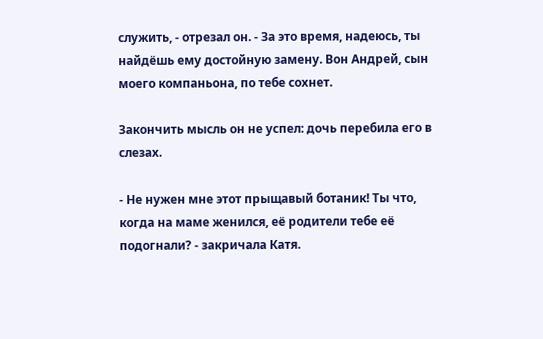служить, - отрезал он. - За это время, надеюсь, ты найдёшь ему достойную замену. Вон Андрей, сын моего компаньона, по тебе сохнет.

Закончить мысль он не успел: дочь перебила его в слезах.

- Не нужен мне этот прыщавый ботаник! Ты что, когда на маме женился, её родители тебе её подогнали? - закричала Катя.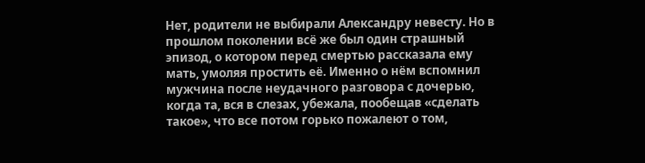Нет, родители не выбирали Александру невесту. Но в прошлом поколении всё же был один страшный эпизод, о котором перед смертью рассказала ему мать, умоляя простить её. Именно о нём вспомнил мужчина после неудачного разговора с дочерью, когда та, вся в слезах, убежала, пообещав «сделать такое», что все потом горько пожалеют о том,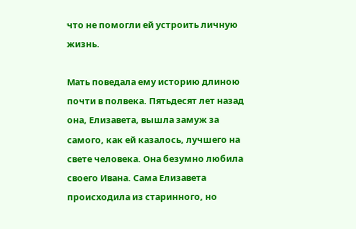что не помогли ей устроить личную жизнь.

Мать поведала ему историю длиною почти в полвека. Пятьдесят лет назад она, Елизавета, вышла замуж за самого, как ей казалось, лучшего на свете человека. Она безумно любила своего Ивана. Сама Елизавета происходила из старинного, но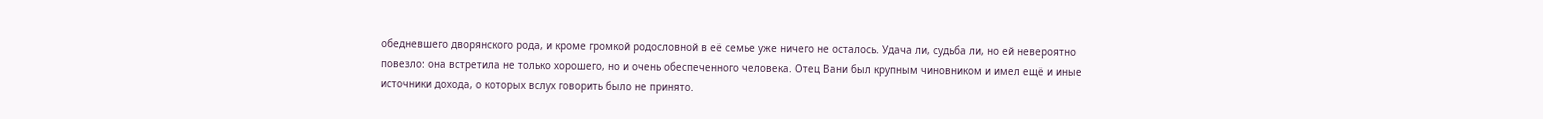обедневшего дворянского рода, и кроме громкой родословной в её семье уже ничего не осталось. Удача ли, судьба ли, но ей невероятно повезло: она встретила не только хорошего, но и очень обеспеченного человека. Отец Вани был крупным чиновником и имел ещё и иные источники дохода, о которых вслух говорить было не принято.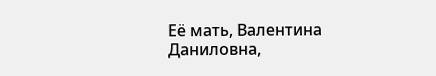Её мать, Валентина Даниловна,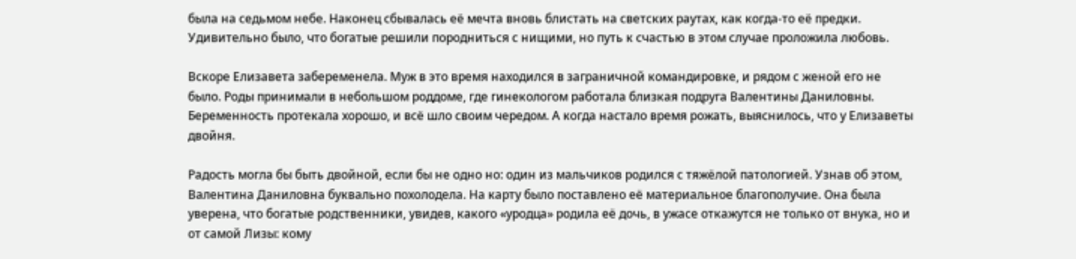была на седьмом небе. Наконец сбывалась её мечта вновь блистать на светских раутах, как когда-то её предки. Удивительно было, что богатые решили породниться с нищими, но путь к счастью в этом случае проложила любовь.

Вскоре Елизавета забеременела. Муж в это время находился в заграничной командировке, и рядом с женой его не было. Роды принимали в небольшом роддоме, где гинекологом работала близкая подруга Валентины Даниловны. Беременность протекала хорошо, и всё шло своим чередом. А когда настало время рожать, выяснилось, что у Елизаветы двойня.

Радость могла бы быть двойной, если бы не одно но: один из мальчиков родился с тяжёлой патологией. Узнав об этом, Валентина Даниловна буквально похолодела. На карту было поставлено её материальное благополучие. Она была уверена, что богатые родственники, увидев, какого «уродца» родила её дочь, в ужасе откажутся не только от внука, но и от самой Лизы: кому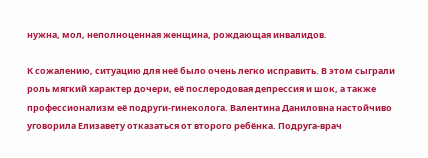нужна, мол, неполноценная женщина, рождающая инвалидов.

К сожалению, ситуацию для неё было очень легко исправить. В этом сыграли роль мягкий характер дочери, её послеродовая депрессия и шок, а также профессионализм её подруги-гинеколога. Валентина Даниловна настойчиво уговорила Елизавету отказаться от второго ребёнка. Подруга-врач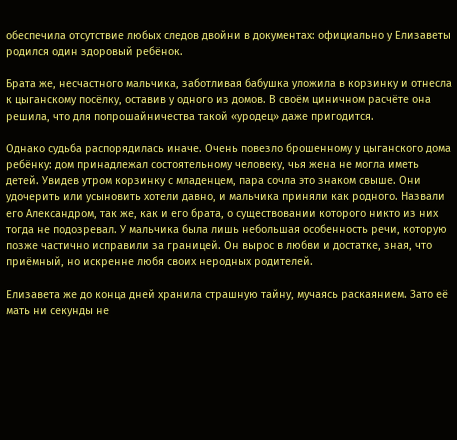обеспечила отсутствие любых следов двойни в документах: официально у Елизаветы родился один здоровый ребёнок.

Брата же, несчастного мальчика, заботливая бабушка уложила в корзинку и отнесла к цыганскому посёлку, оставив у одного из домов. В своём циничном расчёте она решила, что для попрошайничества такой «уродец» даже пригодится.

Однако судьба распорядилась иначе. Очень повезло брошенному у цыганского дома ребёнку: дом принадлежал состоятельному человеку, чья жена не могла иметь детей. Увидев утром корзинку с младенцем, пара сочла это знаком свыше. Они удочерить или усыновить хотели давно, и мальчика приняли как родного. Назвали его Александром, так же, как и его брата, о существовании которого никто из них тогда не подозревал. У мальчика была лишь небольшая особенность речи, которую позже частично исправили за границей. Он вырос в любви и достатке, зная, что приёмный, но искренне любя своих неродных родителей.

Елизавета же до конца дней хранила страшную тайну, мучаясь раскаянием. Зато её мать ни секунды не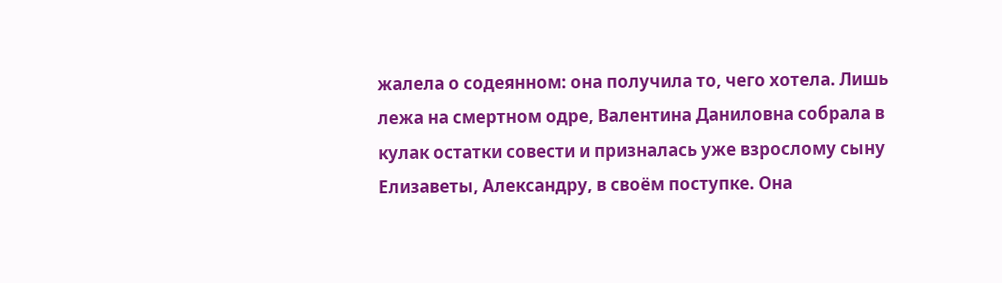жалела о содеянном: она получила то, чего хотела. Лишь лежа на смертном одре, Валентина Даниловна собрала в кулак остатки совести и призналась уже взрослому сыну Елизаветы, Александру, в своём поступке. Она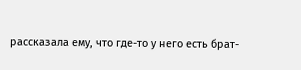рассказала ему, что где-то у него есть брат-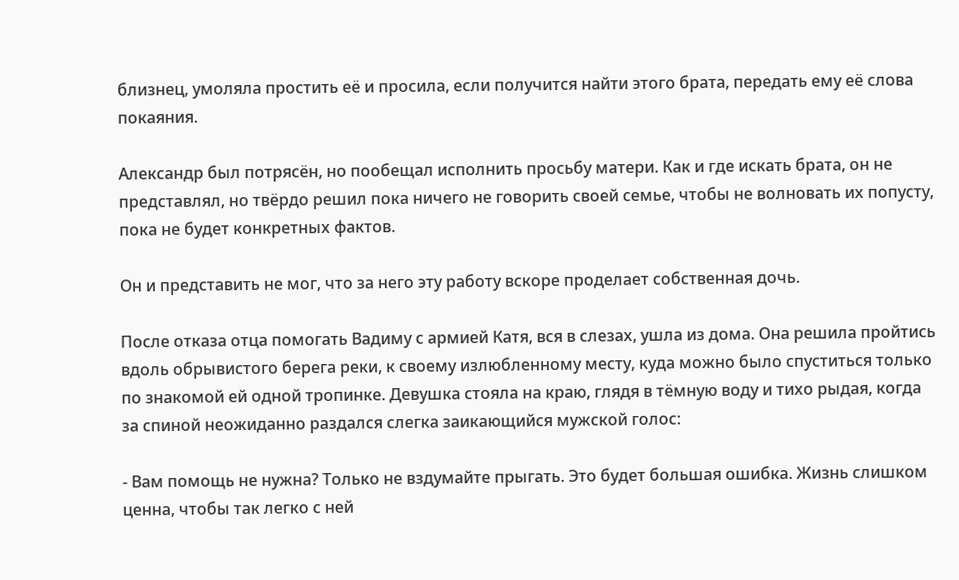близнец, умоляла простить её и просила, если получится найти этого брата, передать ему её слова покаяния.

Александр был потрясён, но пообещал исполнить просьбу матери. Как и где искать брата, он не представлял, но твёрдо решил пока ничего не говорить своей семье, чтобы не волновать их попусту, пока не будет конкретных фактов.

Он и представить не мог, что за него эту работу вскоре проделает собственная дочь.

После отказа отца помогать Вадиму с армией Катя, вся в слезах, ушла из дома. Она решила пройтись вдоль обрывистого берега реки, к своему излюбленному месту, куда можно было спуститься только по знакомой ей одной тропинке. Девушка стояла на краю, глядя в тёмную воду и тихо рыдая, когда за спиной неожиданно раздался слегка заикающийся мужской голос:

- Вам помощь не нужна? Только не вздумайте прыгать. Это будет большая ошибка. Жизнь слишком ценна, чтобы так легко с ней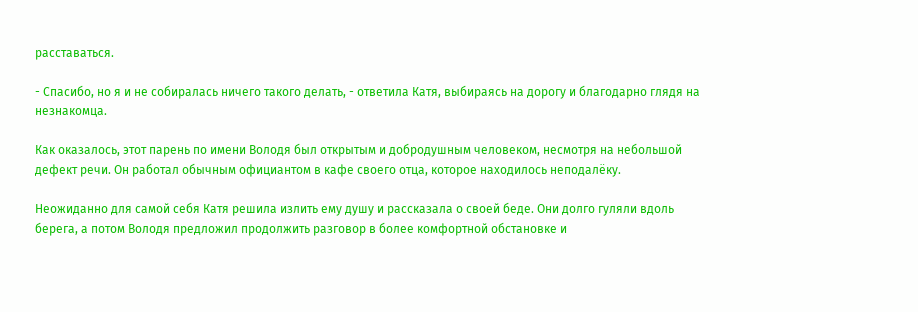расставаться.

- Спасибо, но я и не собиралась ничего такого делать, - ответила Катя, выбираясь на дорогу и благодарно глядя на незнакомца.

Как оказалось, этот парень по имени Володя был открытым и добродушным человеком, несмотря на небольшой дефект речи. Он работал обычным официантом в кафе своего отца, которое находилось неподалёку.

Неожиданно для самой себя Катя решила излить ему душу и рассказала о своей беде. Они долго гуляли вдоль берега, а потом Володя предложил продолжить разговор в более комфортной обстановке и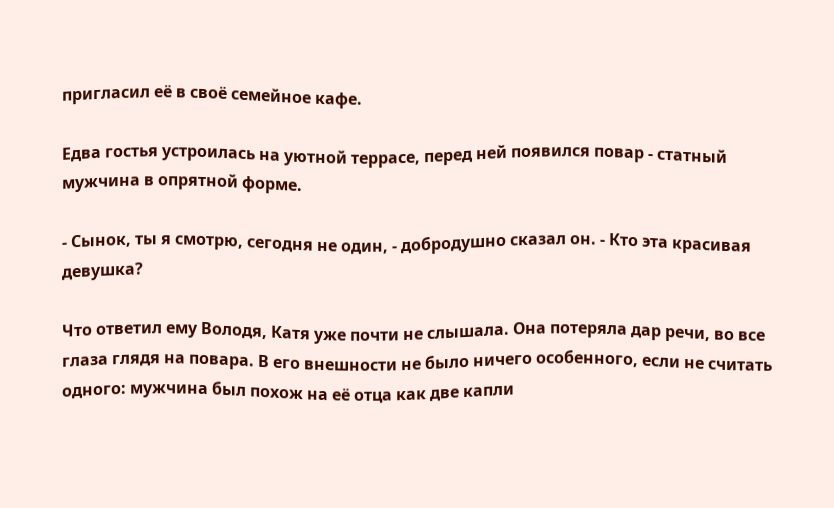пригласил её в своё семейное кафе.

Едва гостья устроилась на уютной террасе, перед ней появился повар - статный мужчина в опрятной форме.

- Сынок, ты я смотрю, сегодня не один, - добродушно сказал он. - Кто эта красивая девушка?

Что ответил ему Володя, Катя уже почти не слышала. Она потеряла дар речи, во все глаза глядя на повара. В его внешности не было ничего особенного, если не считать одного: мужчина был похож на её отца как две капли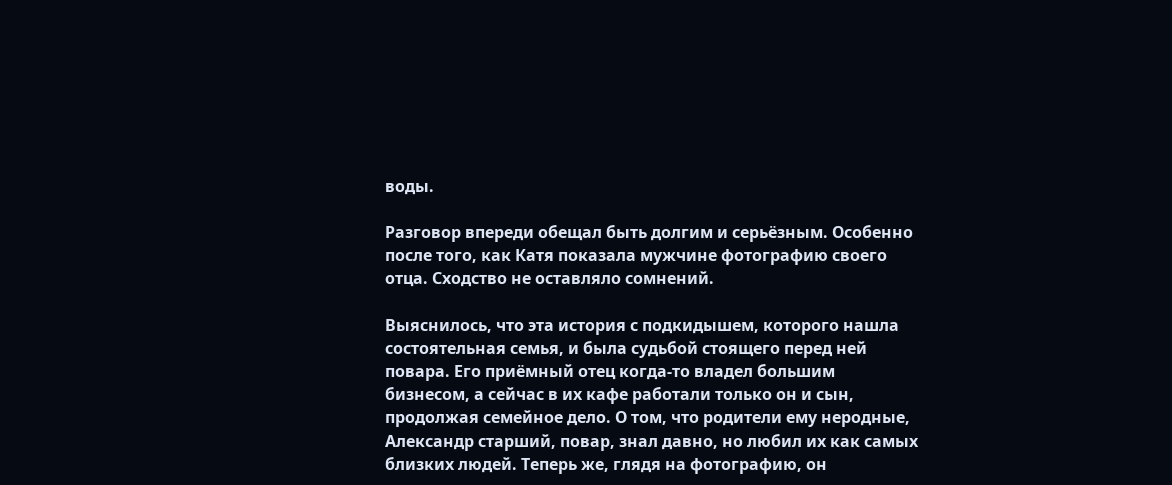воды.

Разговор впереди обещал быть долгим и серьёзным. Особенно после того, как Катя показала мужчине фотографию своего отца. Сходство не оставляло сомнений.

Выяснилось, что эта история с подкидышем, которого нашла состоятельная семья, и была судьбой стоящего перед ней повара. Его приёмный отец когда-то владел большим бизнесом, а сейчас в их кафе работали только он и сын, продолжая семейное дело. О том, что родители ему неродные, Александр старший, повар, знал давно, но любил их как самых близких людей. Теперь же, глядя на фотографию, он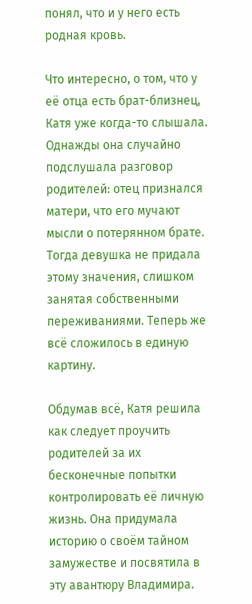понял, что и у него есть родная кровь.

Что интересно, о том, что у её отца есть брат-близнец, Катя уже когда-то слышала. Однажды она случайно подслушала разговор родителей: отец признался матери, что его мучают мысли о потерянном брате. Тогда девушка не придала этому значения, слишком занятая собственными переживаниями. Теперь же всё сложилось в единую картину.

Обдумав всё, Катя решила как следует проучить родителей за их бесконечные попытки контролировать её личную жизнь. Она придумала историю о своём тайном замужестве и посвятила в эту авантюру Владимира.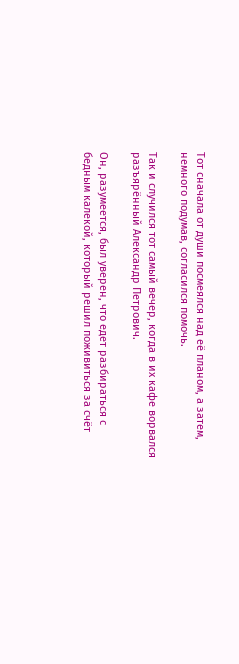Тот сначала от души посмеялся над её планом, а затем, немного подумав, согласился помочь.

Так и случился тот самый вечер, когда в их кафе ворвался разъярённый Александр Петрович.

Он, разумеется, был уверен, что едет разбираться с бедным калекой, который решил поживиться за счёт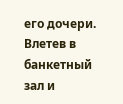его дочери. Влетев в банкетный зал и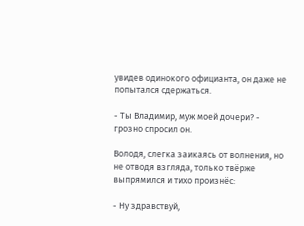увидев одинокого официанта, он даже не попытался сдержаться.

- Ты Владимир, муж моей дочери? - грозно спросил он.

Володя, слегка заикаясь от волнения, но не отводя взгляда, только твёрже выпрямился и тихо произнёс:

- Ну здравствуй,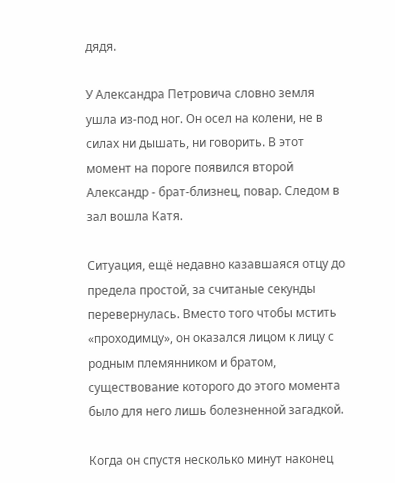дядя.

У Александра Петровича словно земля ушла из-под ног. Он осел на колени, не в силах ни дышать, ни говорить. В этот момент на пороге появился второй Александр - брат-близнец, повар. Следом в зал вошла Катя.

Ситуация, ещё недавно казавшаяся отцу до предела простой, за считаные секунды перевернулась. Вместо того чтобы мстить «проходимцу», он оказался лицом к лицу с родным племянником и братом, существование которого до этого момента было для него лишь болезненной загадкой.

Когда он спустя несколько минут наконец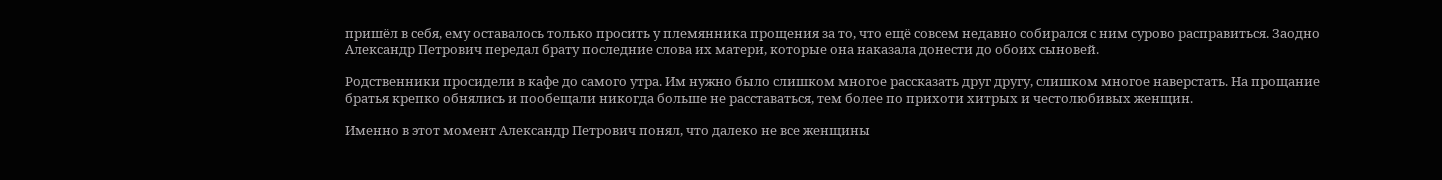пришёл в себя, ему оставалось только просить у племянника прощения за то, что ещё совсем недавно собирался с ним сурово расправиться. Заодно Александр Петрович передал брату последние слова их матери, которые она наказала донести до обоих сыновей.

Родственники просидели в кафе до самого утра. Им нужно было слишком многое рассказать друг другу, слишком многое наверстать. На прощание братья крепко обнялись и пообещали никогда больше не расставаться, тем более по прихоти хитрых и честолюбивых женщин.

Именно в этот момент Александр Петрович понял, что далеко не все женщины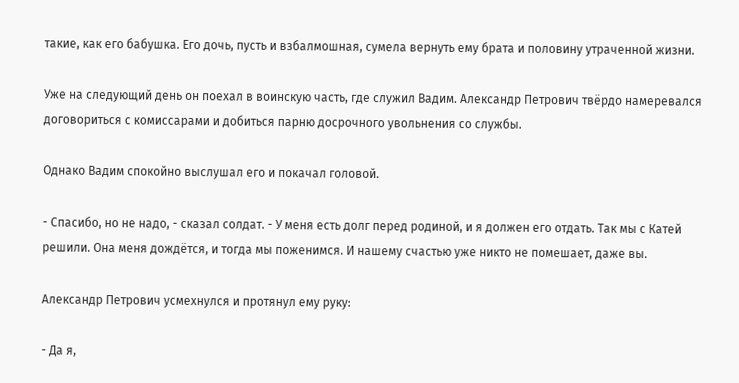такие, как его бабушка. Его дочь, пусть и взбалмошная, сумела вернуть ему брата и половину утраченной жизни.

Уже на следующий день он поехал в воинскую часть, где служил Вадим. Александр Петрович твёрдо намеревался договориться с комиссарами и добиться парню досрочного увольнения со службы.

Однако Вадим спокойно выслушал его и покачал головой.

- Спасибо, но не надо, - сказал солдат. - У меня есть долг перед родиной, и я должен его отдать. Так мы с Катей решили. Она меня дождётся, и тогда мы поженимся. И нашему счастью уже никто не помешает, даже вы.

Александр Петрович усмехнулся и протянул ему руку:

- Да я,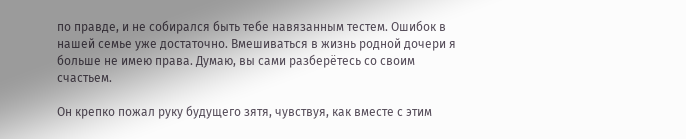по правде, и не собирался быть тебе навязанным тестем. Ошибок в нашей семье уже достаточно. Вмешиваться в жизнь родной дочери я больше не имею права. Думаю, вы сами разберётесь со своим счастьем.

Он крепко пожал руку будущего зятя, чувствуя, как вместе с этим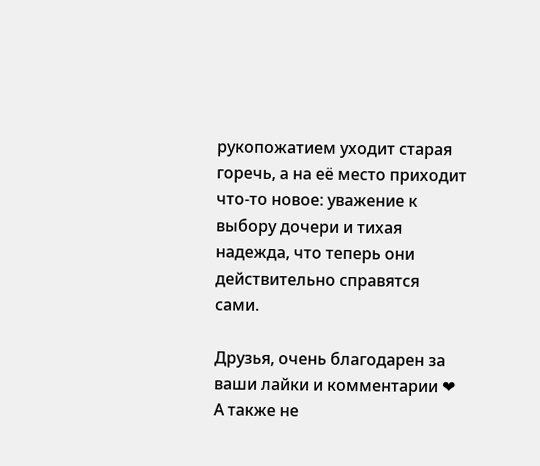рукопожатием уходит старая горечь, а на её место приходит что-то новое: уважение к выбору дочери и тихая надежда, что теперь они действительно справятся сами.

Друзья, очень благодарен за ваши лайки и комментарии ❤ А также не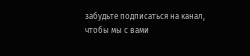забудьте подписаться на канал, чтобы мы с вами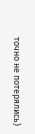точно не потерялись)